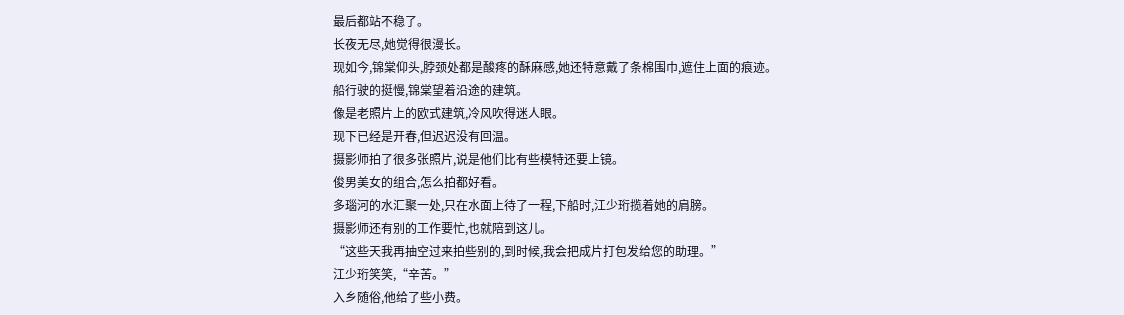最后都站不稳了。
长夜无尽,她觉得很漫长。
现如今,锦棠仰头,脖颈处都是酸疼的酥麻感,她还特意戴了条棉围巾,遮住上面的痕迹。
船行驶的挺慢,锦棠望着沿途的建筑。
像是老照片上的欧式建筑,冷风吹得迷人眼。
现下已经是开春,但迟迟没有回温。
摄影师拍了很多张照片,说是他们比有些模特还要上镜。
俊男美女的组合,怎么拍都好看。
多瑙河的水汇聚一处,只在水面上待了一程,下船时,江少珩揽着她的肩膀。
摄影师还有别的工作要忙,也就陪到这儿。
“这些天我再抽空过来拍些别的,到时候,我会把成片打包发给您的助理。”
江少珩笑笑,“辛苦。”
入乡随俗,他给了些小费。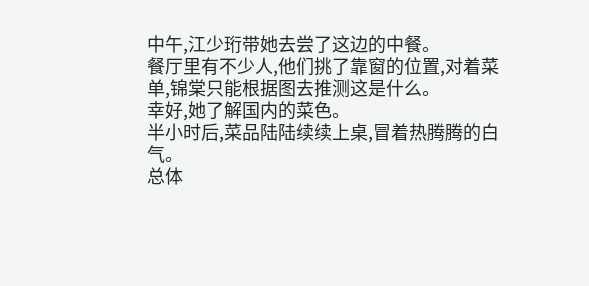中午,江少珩带她去尝了这边的中餐。
餐厅里有不少人,他们挑了靠窗的位置,对着菜单,锦棠只能根据图去推测这是什么。
幸好,她了解国内的菜色。
半小时后,菜品陆陆续续上桌,冒着热腾腾的白气。
总体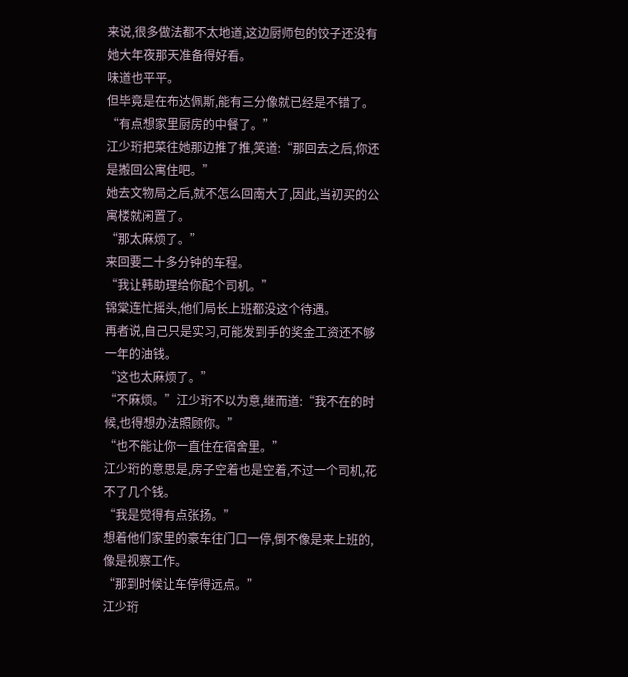来说,很多做法都不太地道,这边厨师包的饺子还没有她大年夜那天准备得好看。
味道也平平。
但毕竟是在布达佩斯,能有三分像就已经是不错了。
“有点想家里厨房的中餐了。”
江少珩把菜往她那边推了推,笑道:“那回去之后,你还是搬回公寓住吧。”
她去文物局之后,就不怎么回南大了,因此,当初买的公寓楼就闲置了。
“那太麻烦了。”
来回要二十多分钟的车程。
“我让韩助理给你配个司机。”
锦棠连忙摇头,他们局长上班都没这个待遇。
再者说,自己只是实习,可能发到手的奖金工资还不够一年的油钱。
“这也太麻烦了。”
“不麻烦。”江少珩不以为意,继而道:“我不在的时候,也得想办法照顾你。”
“也不能让你一直住在宿舍里。”
江少珩的意思是,房子空着也是空着,不过一个司机,花不了几个钱。
“我是觉得有点张扬。”
想着他们家里的豪车往门口一停,倒不像是来上班的,像是视察工作。
“那到时候让车停得远点。”
江少珩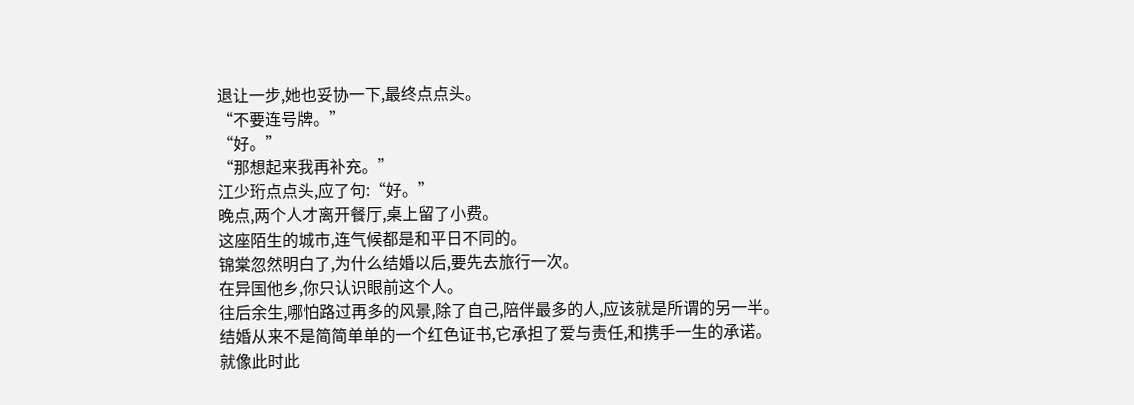退让一步,她也妥协一下,最终点点头。
“不要连号牌。”
“好。”
“那想起来我再补充。”
江少珩点点头,应了句:“好。”
晚点,两个人才离开餐厅,桌上留了小费。
这座陌生的城市,连气候都是和平日不同的。
锦棠忽然明白了,为什么结婚以后,要先去旅行一次。
在异国他乡,你只认识眼前这个人。
往后余生,哪怕路过再多的风景,除了自己,陪伴最多的人,应该就是所谓的另一半。
结婚从来不是简简单单的一个红色证书,它承担了爱与责任,和携手一生的承诺。
就像此时此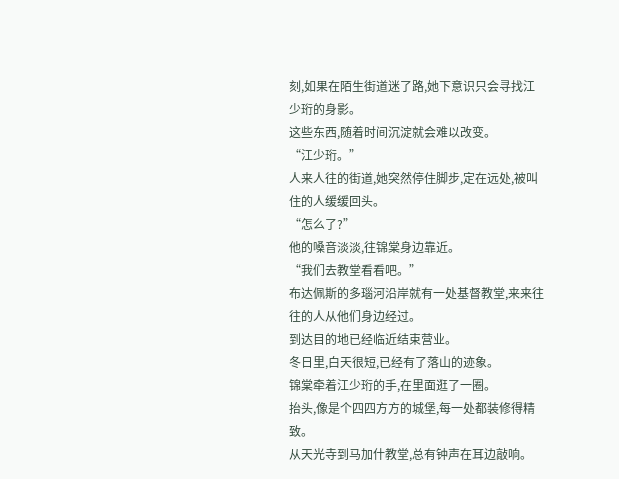刻,如果在陌生街道迷了路,她下意识只会寻找江少珩的身影。
这些东西,随着时间沉淀就会难以改变。
“江少珩。”
人来人往的街道,她突然停住脚步,定在远处,被叫住的人缓缓回头。
“怎么了?”
他的嗓音淡淡,往锦棠身边靠近。
“我们去教堂看看吧。”
布达佩斯的多瑙河沿岸就有一处基督教堂,来来往往的人从他们身边经过。
到达目的地已经临近结束营业。
冬日里,白天很短,已经有了落山的迹象。
锦棠牵着江少珩的手,在里面逛了一圈。
抬头,像是个四四方方的城堡,每一处都装修得精致。
从天光寺到马加什教堂,总有钟声在耳边敲响。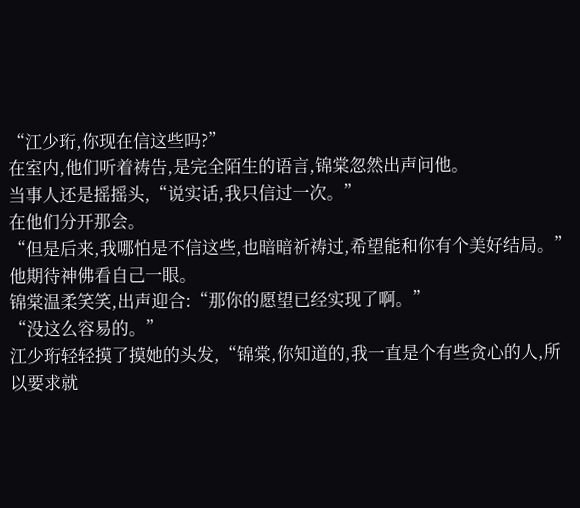“江少珩,你现在信这些吗?”
在室内,他们听着祷告,是完全陌生的语言,锦棠忽然出声问他。
当事人还是摇摇头,“说实话,我只信过一次。”
在他们分开那会。
“但是后来,我哪怕是不信这些,也暗暗祈祷过,希望能和你有个美好结局。”
他期待神佛看自己一眼。
锦棠温柔笑笑,出声迎合:“那你的愿望已经实现了啊。”
“没这么容易的。”
江少珩轻轻摸了摸她的头发,“锦棠,你知道的,我一直是个有些贪心的人,所以要求就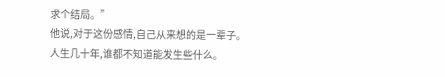求个结局。”
他说,对于这份感情,自己从来想的是一辈子。
人生几十年,谁都不知道能发生些什么。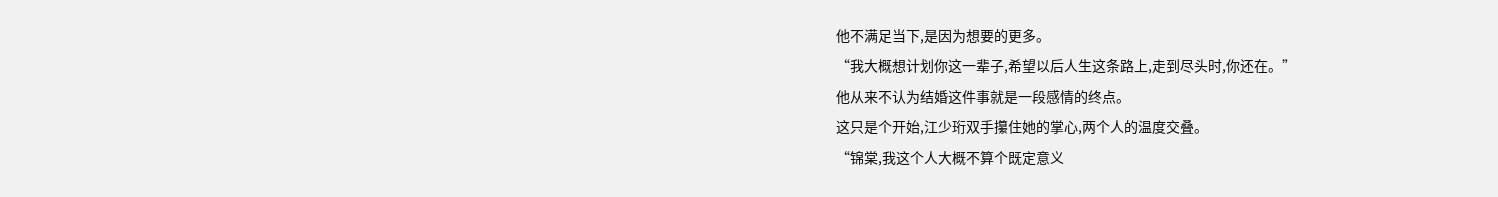他不满足当下,是因为想要的更多。
“我大概想计划你这一辈子,希望以后人生这条路上,走到尽头时,你还在。”
他从来不认为结婚这件事就是一段感情的终点。
这只是个开始,江少珩双手攥住她的掌心,两个人的温度交叠。
“锦棠,我这个人大概不算个既定意义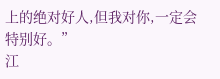上的绝对好人,但我对你,一定会特别好。”
江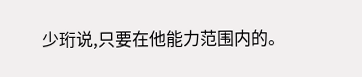少珩说,只要在他能力范围内的。